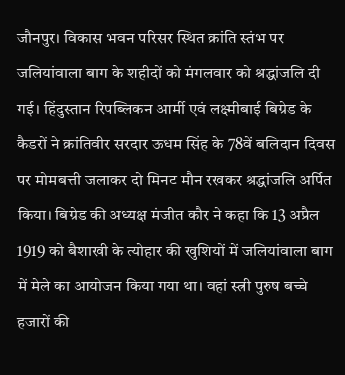जौनपुर। विकास भवन परिसर स्थित क्रांति स्तंभ पर जलियांवाला बाग के शहीदों को मंगलवार को श्रद्धांजलि दी गई। हिंदुस्तान रिपब्लिकन आर्मी एवं लक्ष्मीबाई बिग्रेड के कैडरों ने क्रांतिवीर सरदार ऊधम सिंह के 78वें बलिदान दिवस पर मोमबत्ती जलाकर दो मिनट मौन रखकर श्रद्धांजलि अर्पित किया। बिग्रेड की अध्यक्ष मंजीत कौर ने कहा कि 13 अप्रैल 1919 को बैशाखी के त्योहार की खुशियों में जलियांवाला बाग में मेले का आयोजन किया गया था। वहां स्त्री पुरुष बच्चे हजारों की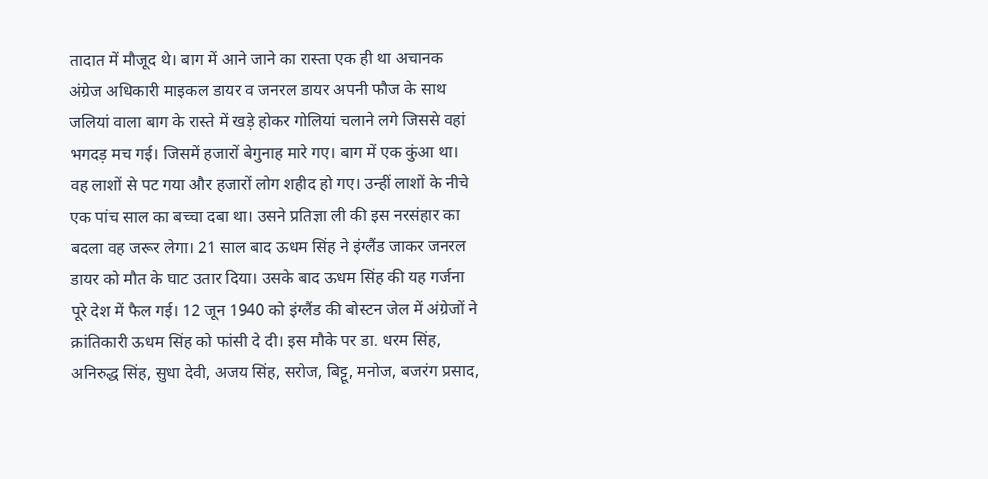तादात में मौजूद थे। बाग में आने जाने का रास्ता एक ही था अचानक अंग्रेज अधिकारी माइकल डायर व जनरल डायर अपनी फौज के साथ जलियां वाला बाग के रास्ते में खड़े होकर गोलियां चलाने लगे जिससे वहां भगदड़ मच गई। जिसमें हजारों बेगुनाह मारे गए। बाग में एक कुंआ था। वह लाशों से पट गया और हजारों लोग शहीद हो गए। उन्हीं लाशों के नीचे एक पांच साल का बच्चा दबा था। उसने प्रतिज्ञा ली की इस नरसंहार का बदला वह जरूर लेगा। 21 साल बाद ऊधम सिंह ने इंग्लैंड जाकर जनरल डायर को मौत के घाट उतार दिया। उसके बाद ऊधम सिंह की यह गर्जना पूरे देश में फैल गई। 12 जून 1940 को इंग्लैंड की बोस्टन जेल में अंग्रेजों ने क्रांतिकारी ऊधम सिंह को फांसी दे दी। इस मौके पर डा. धरम सिंह, अनिरुद्ध सिंह, सुधा देवी, अजय सिंह, सरोज, बिट्टू, मनोज, बजरंग प्रसाद,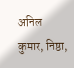अनिल कुमार, निष्ठा,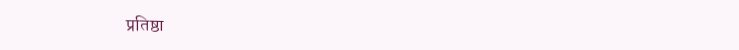प्रतिष्ठा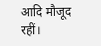आदि मौजूद रहीं।